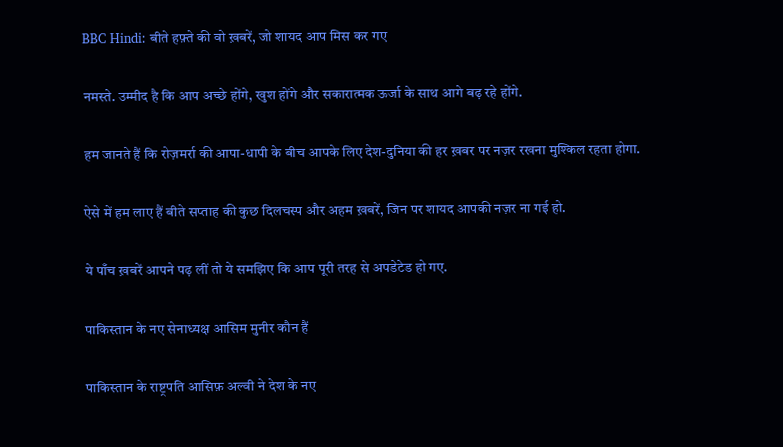BBC Hindi: बीते हफ़्ते की वो ख़बरें, जो शायद आप मिस कर गए

नमस्ते. उम्मीद है कि आप अच्छे होंगे, खुश होंगे और सकारात्मक ऊर्जा के साथ आगे बढ़ रहे होंगे.

हम जानते हैं कि रोज़मर्रा की आपा-धापी के बीच आपके लिए देश-दुनिया की हर ख़बर पर नज़र रखना मुश्किल रहता होगा.

ऐसे में हम लाए हैं बीते सप्ताह की कुछ दिलचस्प और अहम ख़बरें, जिन पर शायद आपकी नज़र ना गई हो.

ये पाँच ख़बरें आपने पढ़ लीं तो ये समझिए कि आप पूरी तरह से अपडेटेड हो गए.

पाकिस्तान के नए सेनाध्यक्ष आसिम मुनीर कौन हैं

पाकिस्तान के राष्ट्रपति आसिफ़ अल्वी ने देश के नए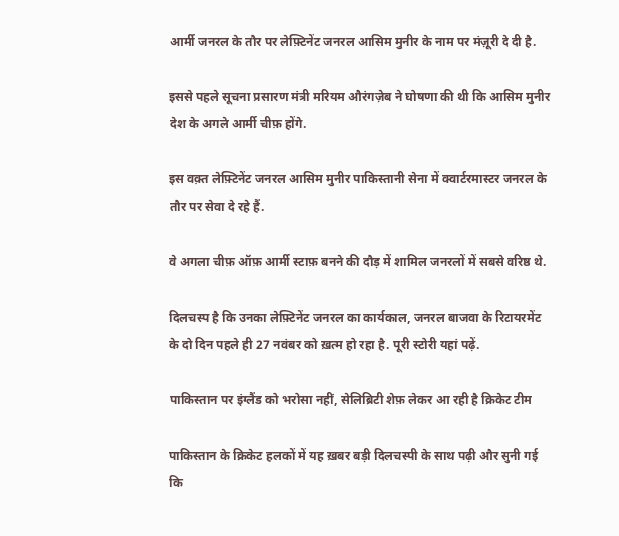आर्मी जनरल के तौर पर लेफ़्टिनेंट जनरल आसिम मुनीर के नाम पर मंज़ूरी दे दी है.

इससे पहले सूचना प्रसारण मंत्री मरियम औरंगज़ेब ने घोषणा की थी कि आसिम मुनीर देश के अगले आर्मी चीफ़ होंगे.

इस वक़्त लेफ़्टिनेंट जनरल आसिम मुनीर पाकिस्तानी सेना में क्वार्टरमास्टर जनरल के तौर पर सेवा दे रहे हैं.

वे अगला चीफ़ ऑफ़ आर्मी स्टाफ़ बनने की दौड़ में शामिल जनरलों में सबसे वरिष्ठ थे.

दिलचस्प है कि उनका लेफ़्टिनेंट जनरल का कार्यकाल, जनरल बाजवा के रिटायरमेंट के दो दिन पहले ही 27 नवंबर को ख़त्म हो रहा है. पूरी स्टोरी यहां पढ़ें.

पाकिस्तान पर इंग्लैंड को भरोसा नहीं, सेलिब्रिटी शेफ़ लेकर आ रही है क्रिकेट टीम

पाकिस्तान के क्रिकेट हलकों में यह ख़बर बड़ी दिलचस्पी के साथ पढ़ी और सुनी गई कि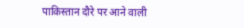पाकिस्तान दौरे पर आने वाली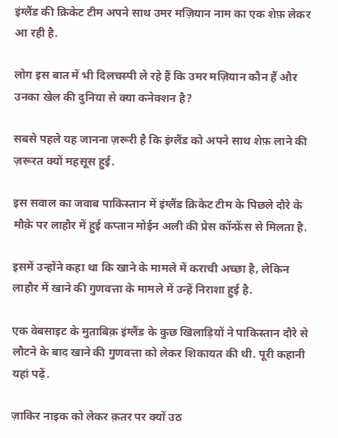इंग्लैंड की क्रिकेट टीम अपने साथ उमर मज़ियान नाम का एक शेफ़ लेकर आ रही है.

लोग इस बात में भी दिलचस्पी ले रहे हैं कि उमर मज़ियान कौन हैं और उनका खेल की दुनिया से क्या कनेक्शन है?

सबसे पहले यह जानना ज़रूरी है कि इंग्लैंड को अपने साथ शेफ़ लाने की ज़रूरत क्यों महसूस हुई.

इस सवाल का जवाब पाकिस्तान में इंग्लैंड क्रिकेट टीम के पिछले दौरे के मौक़े पर लाहौर में हुई कप्तान मोईन अली की प्रेस कॉन्फ्रेंस से मिलता है.

इसमें उन्होंने कहा था कि खाने के मामले में कराची अच्छा है, लेकिन लाहौर में खाने की गुणवत्ता के मामले में उन्हें निराशा हुई है.

एक वेबसाइट के मुताबिक़ इंग्लैंड के कुछ खिलाड़ियों ने पाकिस्तान दौरे से लौटने के बाद खाने की गुणवत्ता को लेकर शिकायत की थी. पूरी कहानी यहां पढ़ें.

ज़ाकिर नाइक को लेकर क़तर पर क्यों उठ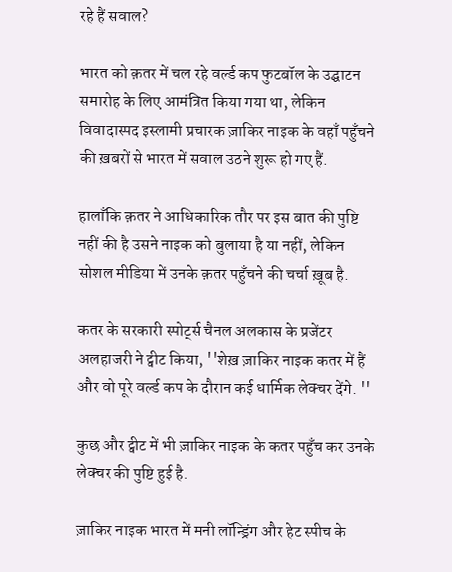रहे हैं सवाल?

भारत को क़तर में चल रहे वर्ल्ड कप फुटबॉल के उद्घाटन समारोह के लिए आमंत्रित किया गया था, लेकिन विवादास्पद इस्लामी प्रचारक ज़ाकिर नाइक के वहाँ पहुँचने की ख़बरों से भारत में सवाल उठने शुरू हो गए हैं.

हालाँकि क़तर ने आधिकारिक तौर पर इस बात की पुष्टि नहीं की है उसने नाइक को बुलाया है या नहीं, लेकिन सोशल मीडिया में उनके क़तर पहुँचने की चर्चा ख़ूब है.

कतर के सरकारी स्पोर्ट्स चैनल अलकास के प्रजेंटर अलहाजरी ने ट्वीट किया, ''शेख़ ज़ाकिर नाइक कतर में हैं और वो पूरे वर्ल्ड कप के दौरान कई धार्मिक लेक्चर देंगे. ''

कुछ और ट्वीट में भी ज़ाकिर नाइक के कतर पहुँच कर उनके लेक्चर की पुष्टि हुई है.

ज़ाकिर नाइक भारत में मनी लॉन्ड्रिंग और हेट स्पीच के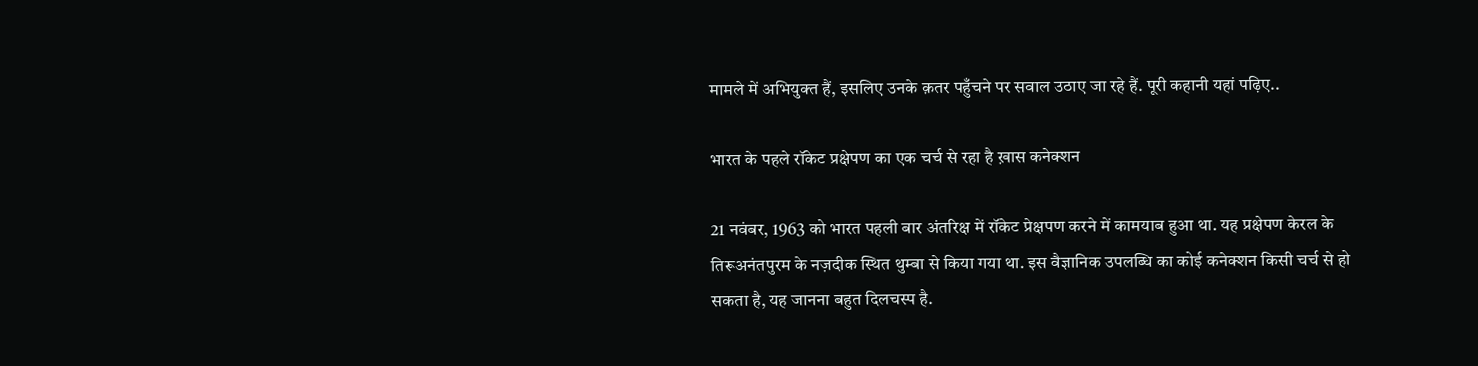मामले में अभियुक्त हैं, इसलिए उनके क़तर पहुँचने पर सवाल उठाए जा रहे हैं. पूरी कहानी यहां पढ़िए..

भारत के पहले रॉकेट प्रक्षेपण का एक चर्च से रहा है ख़ास कनेक्शन

21 नवंबर, 1963 को भारत पहली बार अंतरिक्ष में रॉकेट प्रेक्षपण करने में कामयाब हुआ था. यह प्रक्षेपण केरल के तिरूअनंतपुरम के नज़दीक स्थित थुम्बा से किया गया था. इस वैज्ञानिक उपलब्धि का कोई कनेक्शन किसी चर्च से हो सकता है, यह जानना बहुत दिलचस्प है.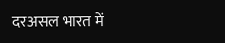दरअसल भारत में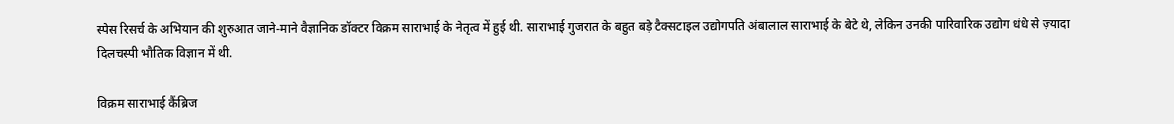स्पेस रिसर्च के अभियान की शुरुआत जाने-माने वैज्ञानिक डॉक्टर विक्रम साराभाई के नेतृत्व में हुई थी. साराभाई गुजरात के बहुत बड़े टैक्सटाइल उद्योगपति अंबालाल साराभाई के बेटे थे, लेकिन उनकी पारिवारिक उद्योग धंधे से ज़्यादा दिलचस्पी भौतिक विज्ञान में थी.

विक्रम साराभाई कैंब्रिज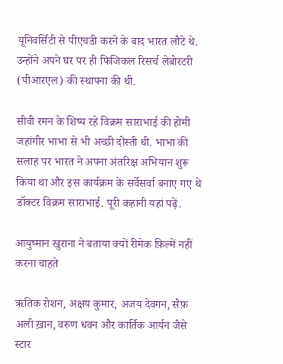यूनिवर्सिटी से पीएचडी करने के बाद भारत लौटे थे. उन्होंने अपने घर पर ही फिजिकल रिसर्च लेबोरटरी (पीआरएल) की स्थापना की थी.

सीवी रमन के शिष्य रहे विक्रम साराभाई की होमी जहांगीर भाभा से भी अच्छी दोस्ती थी. भाभा की सलाह पर भारत ने अपना अंतरिक्ष अभियान शुरू किया था और इस कार्यक्रम के सर्वेसर्वा बनाए गए थे डॉक्टर विक्रम साराभाई. पूरी कहानी यहां पढ़ें.

आयुष्मान खुराना ने बताया क्यों रीमेक फ़िल्में नहीं करना चाहते

ऋतिक रोशन, अक्षय कुमार, अजय देवगन, सैफ़ अली ख़ान, वरुण धवन और कार्तिक आर्यन जैसे स्टार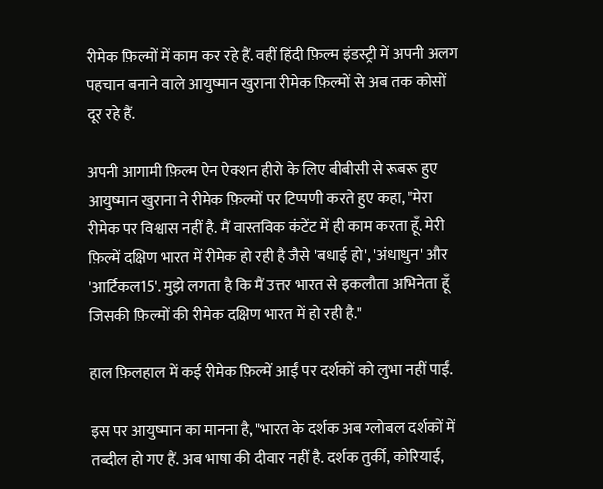रीमेक फ़िल्मों में काम कर रहे हैं. वहीं हिंदी फ़िल्म इंडस्ट्री में अपनी अलग पहचान बनाने वाले आयुष्मान खुराना रीमेक फ़िल्मों से अब तक कोसों दूर रहे हैं.

अपनी आगामी फ़िल्म ऐन ऐक्शन हीरो के लिए बीबीसी से रूबरू हुए आयुष्मान खुराना ने रीमेक फ़िल्मों पर टिप्पणी करते हुए कहा, "मेरा रीमेक पर विश्वास नहीं है. मैं वास्तविक कंटेंट में ही काम करता हूँ. मेरी फ़िल्में दक्षिण भारत में रीमेक हो रही है जैसे 'बधाई हो', 'अंधाधुन' और 'आर्टिकल15'. मुझे लगता है कि मैं उत्तर भारत से इकलौता अभिनेता हूँ जिसकी फ़िल्मों की रीमेक दक्षिण भारत में हो रही है."

हाल फ़िलहाल में कई रीमेक फ़िल्में आईं पर दर्शकों को लुभा नहीं पाईं.

इस पर आयुष्मान का मानना है, "भारत के दर्शक अब ग्लोबल दर्शकों में तब्दील हो गए हैं. अब भाषा की दीवार नहीं है. दर्शक तुर्की, कोरियाई,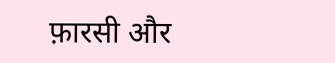फ़ारसी और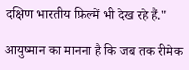दक्षिण भारतीय फ़िल्में भी देख रहे हैं."

आयुष्मान का मानना है कि जब तक रीमेक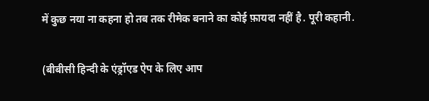में कुछ नया ना कहना हो तब तक रीमेक बनाने का कोई फ़ायदा नहीं है. पूरी कहानी.

(बीबीसी हिन्दी के एंड्रॉएड ऐप के लिए आप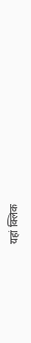यहां क्लिक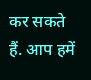कर सकते हैं. आप हमें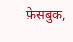फ़ेसबुक,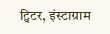ट्विटर, इंस्टाग्राम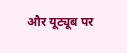और यूट्यूब पर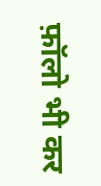फ़ॉलो भी कर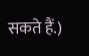सकते हैं.)